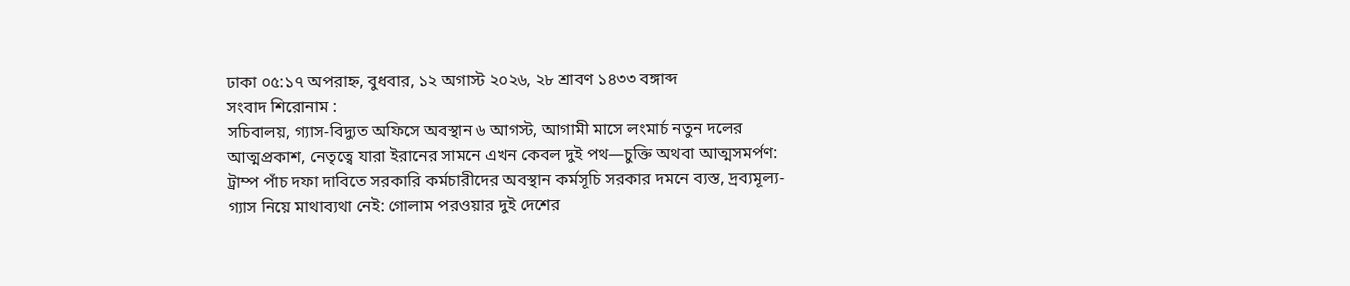ঢাকা ০৫:১৭ অপরাহ্ন, বুধবার, ১২ অগাস্ট ২০২৬, ২৮ শ্রাবণ ১৪৩৩ বঙ্গাব্দ
সংবাদ শিরোনাম :
সচিবালয়, গ্যাস-বিদ্যুত অফিসে অবস্থান ৬ আগস্ট, আগামী মাসে লংমার্চ নতুন দলের আত্মপ্রকাশ, নেতৃত্বে যারা ইরানের সামনে এখন কেবল দুই পথ—চুক্তি অথবা আত্মসমর্পণ: ট্রাম্প পাঁচ দফা দাবিতে সরকারি কর্মচারীদের অবস্থান কর্মসূচি সরকার দমনে ব্যস্ত, দ্রব্যমূল্য-গ্যাস নিয়ে মাথাব্যথা নেই: গোলাম পরওয়ার দুই দেশের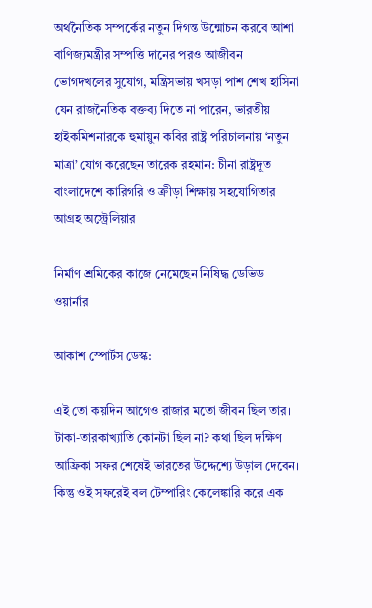অর্থনৈতিক সম্পর্কের নতুন দিগন্ত উন্মোচন করবে আশা বাণিজ্যমন্ত্রীর সম্পত্তি দানের পরও আজীবন ভোগদখলের সুযোগ, মন্ত্রিসভায় খসড়া পাশ শেখ হাসিনা যেন রাজনৈতিক বক্তব্য দিতে না পারেন, ভারতীয় হাইকমিশনারকে হুমায়ুন কবির রাষ্ট্র পরিচালনায় ‘নতুন মাত্রা’ যোগ করেছেন তারেক রহমান: চীনা রাষ্ট্রদূত বাংলাদেশে কারিগরি ও ক্রীড়া শিক্ষায় সহযোগিতার আগ্রহ অস্ট্রেলিয়ার

নির্মাণ শ্রমিকের কাজে নেমেছেন নিষিদ্ধ ডেভিড ওয়ার্নার

আকাশ স্পোর্টস ডেস্ক:

এই তো কয়দিন আগেও রাজার মতো জীবন ছিল তার। টাকা-তারকাখ্যাতি কোনটা ছিল না? কথা ছিল দক্ষিণ আফ্রিকা সফর শেষেই ভারতের উদ্দেশ্যে উড়াল দেবেন। কিন্তু ওই সফরেই বল টেম্পারিং কেলেঙ্কারি করে এক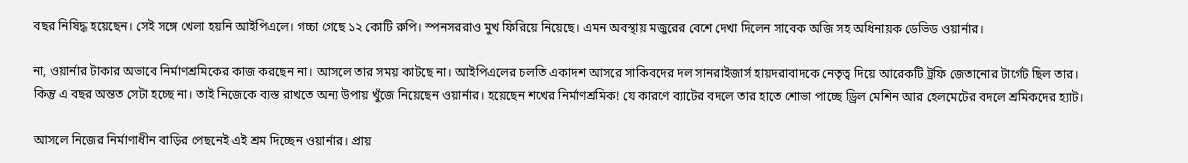বছর নিষিদ্ধ হয়েছেন। সেই সঙ্গে খেলা হয়নি আইপিএলে। গচ্চা গেছে ১২ কোটি রুপি। স্পনসররাও মুখ ফিরিয়ে নিয়েছে। এমন অবস্থায় মজুরের বেশে দেখা দিলেন সাবেক অজি সহ অধিনায়ক ডেভিড ওয়ার্নার।

না, ওয়ার্নার টাকার অভাবে নির্মাণশ্রমিকের কাজ করছেন না। আসলে তার সময় কাটছে না। আইপিএলের চলতি একাদশ আসরে সাকিবদের দল সানরাইজার্স হায়দরাবাদকে নেতৃত্ব দিয়ে আরেকটি ট্রফি জেতানোর টার্গেট ছিল তার। কিন্তু এ বছর অন্তত সেটা হচ্ছে না। তাই নিজেকে ব্যস্ত রাখতে অন্য উপায় খুঁজে নিয়েছেন ওয়ার্নার। হয়েছেন শখের নির্মাণশ্রমিক! যে কারণে ব্যাটের বদলে তার হাতে শোভা পাচ্ছে ড্রিল মেশিন আর হেলমেটের বদলে শ্রমিকদের হ্যাট।

আসলে নিজের নির্মাণাধীন বাড়ির পেছনেই এই শ্রম দিচ্ছেন ওয়ার্নার। প্রায়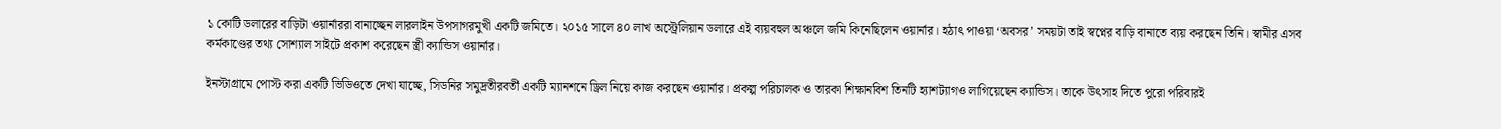১ কোটি ডলারের বাড়িটা ওয়ার্নাররা বানাচ্ছেন লারলাইন উপসাগরমুখী একটি জমিতে। ২০১৫ সালে ৪০ লাখ অস্ট্রেলিয়ান ডলারে এই ব্যয়বহুল অঞ্চলে জমি কিনেছিলেন ওয়ার্নার। হঠাৎ পাওয়া ‘অবসর’ সময়টা তাই স্বপ্নের বাড়ি বানাতে ব্যয় করছেন তিনি। স্বামীর এসব কর্মকাণ্ডের তথ্য সোশ্যাল সাইটে প্রকাশ করেছেন স্ত্রী ক্যান্ডিস ওয়ার্নার।

ইনস্টাগ্রামে পোস্ট করা একটি ভিডিওতে দেখা যাচ্ছে, সিডনির সমুদ্রতীরবর্তী একটি ম্যানশনে ড্রিল নিয়ে কাজ করছেন ওয়ার্নার। প্রকল্প পরিচালক ও তারকা শিক্ষানবিশ তিনটি হ্যাশট্যাগও লাগিয়েছেন ক্যান্ডিস। তাকে উৎসাহ দিতে পুরো পরিবারই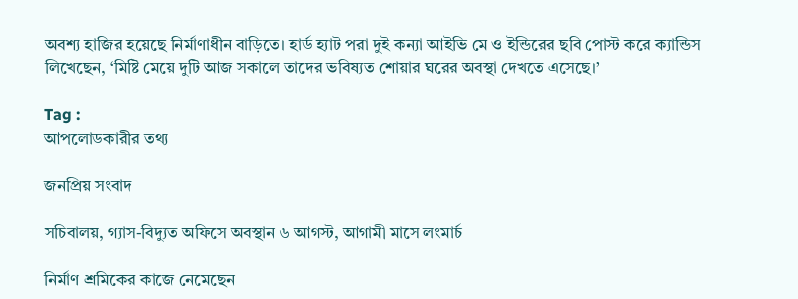অবশ্য হাজির হয়েছে নির্মাণাধীন বাড়িতে। হার্ড হ্যাট পরা দুই কন্যা আইভি মে ও ইন্ডিরের ছবি পোস্ট করে ক্যান্ডিস লিখেছেন, ‘মিষ্টি মেয়ে দুটি আজ সকালে তাদের ভবিষ্যত শোয়ার ঘরের অবস্থা দেখতে এসেছে।’

Tag :
আপলোডকারীর তথ্য

জনপ্রিয় সংবাদ

সচিবালয়, গ্যাস-বিদ্যুত অফিসে অবস্থান ৬ আগস্ট, আগামী মাসে লংমার্চ

নির্মাণ শ্রমিকের কাজে নেমেছেন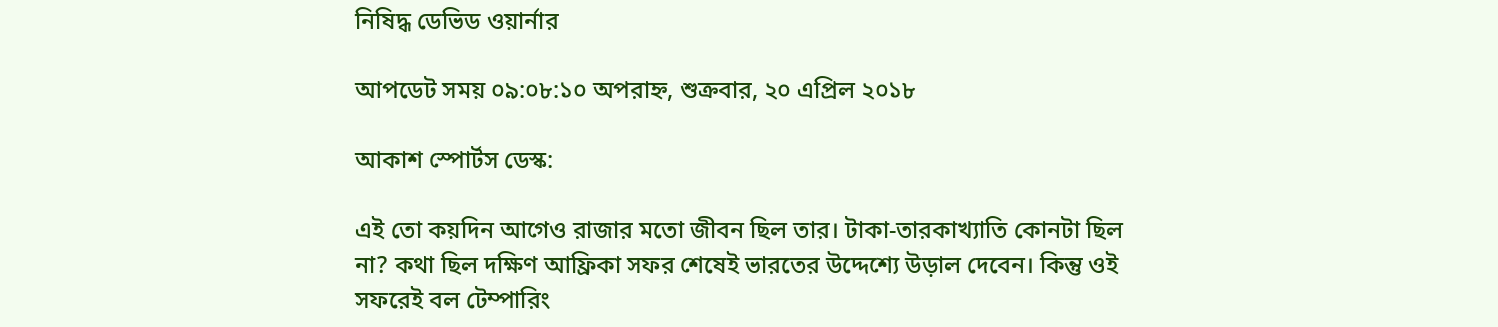নিষিদ্ধ ডেভিড ওয়ার্নার

আপডেট সময় ০৯:০৮:১০ অপরাহ্ন, শুক্রবার, ২০ এপ্রিল ২০১৮

আকাশ স্পোর্টস ডেস্ক:

এই তো কয়দিন আগেও রাজার মতো জীবন ছিল তার। টাকা-তারকাখ্যাতি কোনটা ছিল না? কথা ছিল দক্ষিণ আফ্রিকা সফর শেষেই ভারতের উদ্দেশ্যে উড়াল দেবেন। কিন্তু ওই সফরেই বল টেম্পারিং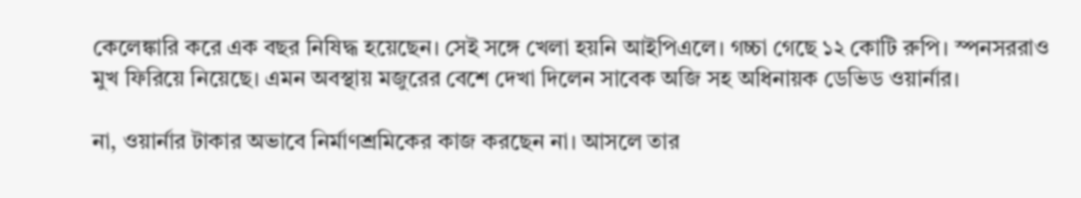কেলেঙ্কারি করে এক বছর নিষিদ্ধ হয়েছেন। সেই সঙ্গে খেলা হয়নি আইপিএলে। গচ্চা গেছে ১২ কোটি রুপি। স্পনসররাও মুখ ফিরিয়ে নিয়েছে। এমন অবস্থায় মজুরের বেশে দেখা দিলেন সাবেক অজি সহ অধিনায়ক ডেভিড ওয়ার্নার।

না, ওয়ার্নার টাকার অভাবে নির্মাণশ্রমিকের কাজ করছেন না। আসলে তার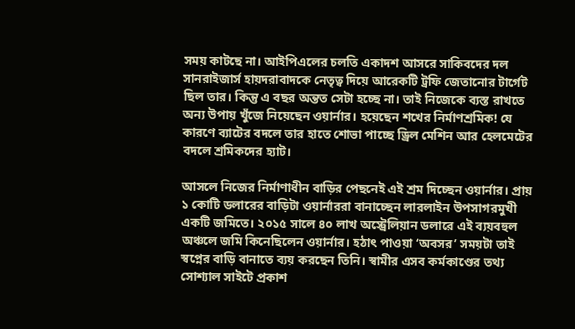সময় কাটছে না। আইপিএলের চলতি একাদশ আসরে সাকিবদের দল সানরাইজার্স হায়দরাবাদকে নেতৃত্ব দিয়ে আরেকটি ট্রফি জেতানোর টার্গেট ছিল তার। কিন্তু এ বছর অন্তত সেটা হচ্ছে না। তাই নিজেকে ব্যস্ত রাখতে অন্য উপায় খুঁজে নিয়েছেন ওয়ার্নার। হয়েছেন শখের নির্মাণশ্রমিক! যে কারণে ব্যাটের বদলে তার হাতে শোভা পাচ্ছে ড্রিল মেশিন আর হেলমেটের বদলে শ্রমিকদের হ্যাট।

আসলে নিজের নির্মাণাধীন বাড়ির পেছনেই এই শ্রম দিচ্ছেন ওয়ার্নার। প্রায় ১ কোটি ডলারের বাড়িটা ওয়ার্নাররা বানাচ্ছেন লারলাইন উপসাগরমুখী একটি জমিতে। ২০১৫ সালে ৪০ লাখ অস্ট্রেলিয়ান ডলারে এই ব্যয়বহুল অঞ্চলে জমি কিনেছিলেন ওয়ার্নার। হঠাৎ পাওয়া ‘অবসর’ সময়টা তাই স্বপ্নের বাড়ি বানাতে ব্যয় করছেন তিনি। স্বামীর এসব কর্মকাণ্ডের তথ্য সোশ্যাল সাইটে প্রকাশ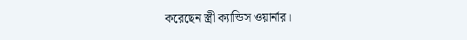করেছেন স্ত্রী ক্যান্ডিস ওয়ার্নার।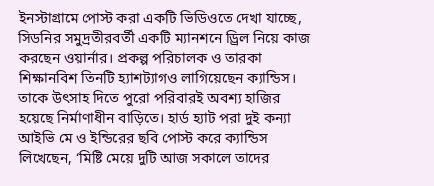ইনস্টাগ্রামে পোস্ট করা একটি ভিডিওতে দেখা যাচ্ছে, সিডনির সমুদ্রতীরবর্তী একটি ম্যানশনে ড্রিল নিয়ে কাজ করছেন ওয়ার্নার। প্রকল্প পরিচালক ও তারকা শিক্ষানবিশ তিনটি হ্যাশট্যাগও লাগিয়েছেন ক্যান্ডিস। তাকে উৎসাহ দিতে পুরো পরিবারই অবশ্য হাজির হয়েছে নির্মাণাধীন বাড়িতে। হার্ড হ্যাট পরা দুই কন্যা আইভি মে ও ইন্ডিরের ছবি পোস্ট করে ক্যান্ডিস লিখেছেন, ‘মিষ্টি মেয়ে দুটি আজ সকালে তাদের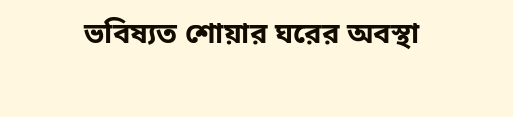ভবিষ্যত শোয়ার ঘরের অবস্থা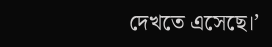দেখতে এসেছে।’